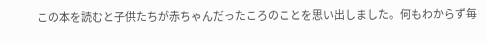この本を読むと子供たちが赤ちゃんだったころのことを思い出しました。何もわからず毎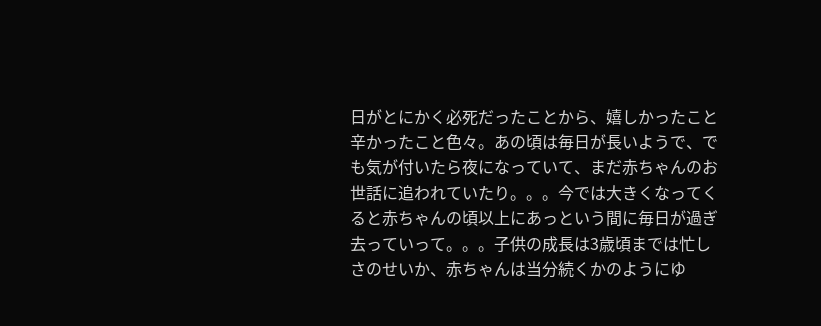日がとにかく必死だったことから、嬉しかったこと辛かったこと色々。あの頃は毎日が長いようで、でも気が付いたら夜になっていて、まだ赤ちゃんのお世話に追われていたり。。。今では大きくなってくると赤ちゃんの頃以上にあっという間に毎日が過ぎ去っていって。。。子供の成長は3歳頃までは忙しさのせいか、赤ちゃんは当分続くかのようにゆ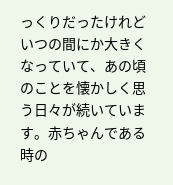っくりだったけれどいつの間にか大きくなっていて、あの頃のことを懐かしく思う日々が続いています。赤ちゃんである時の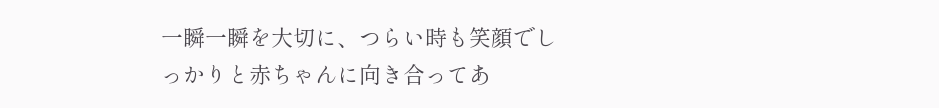一瞬一瞬を大切に、つらい時も笑顔でしっかりと赤ちゃんに向き合ってあ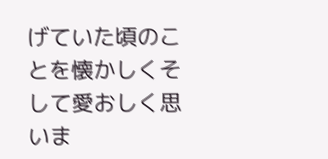げていた頃のことを懐かしくそして愛おしく思いま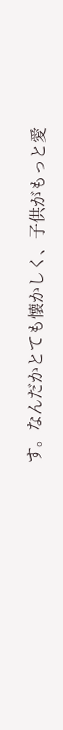す。なんだかとても懐かしく、子供がもっと愛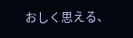おしく思える、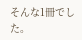そんな1冊でした。